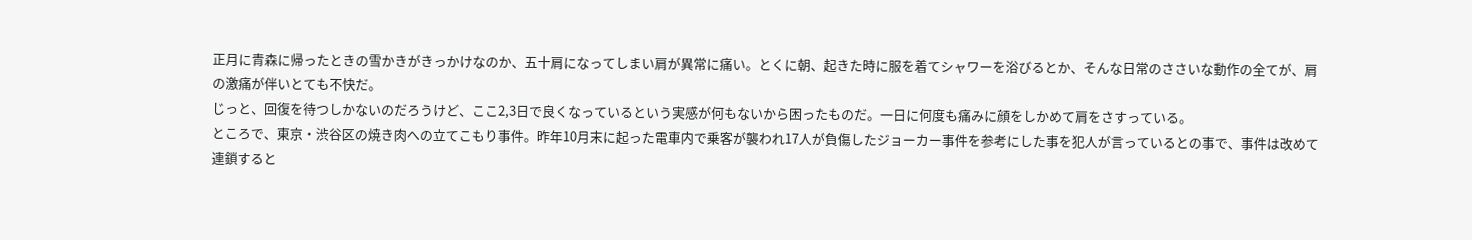正月に青森に帰ったときの雪かきがきっかけなのか、五十肩になってしまい肩が異常に痛い。とくに朝、起きた時に服を着てシャワーを浴びるとか、そんな日常のささいな動作の全てが、肩の激痛が伴いとても不快だ。
じっと、回復を待つしかないのだろうけど、ここ2,3日で良くなっているという実感が何もないから困ったものだ。一日に何度も痛みに顔をしかめて肩をさすっている。
ところで、東京・渋谷区の焼き肉への立てこもり事件。昨年10月末に起った電車内で乗客が襲われ17人が負傷したジョーカー事件を参考にした事を犯人が言っているとの事で、事件は改めて連鎖すると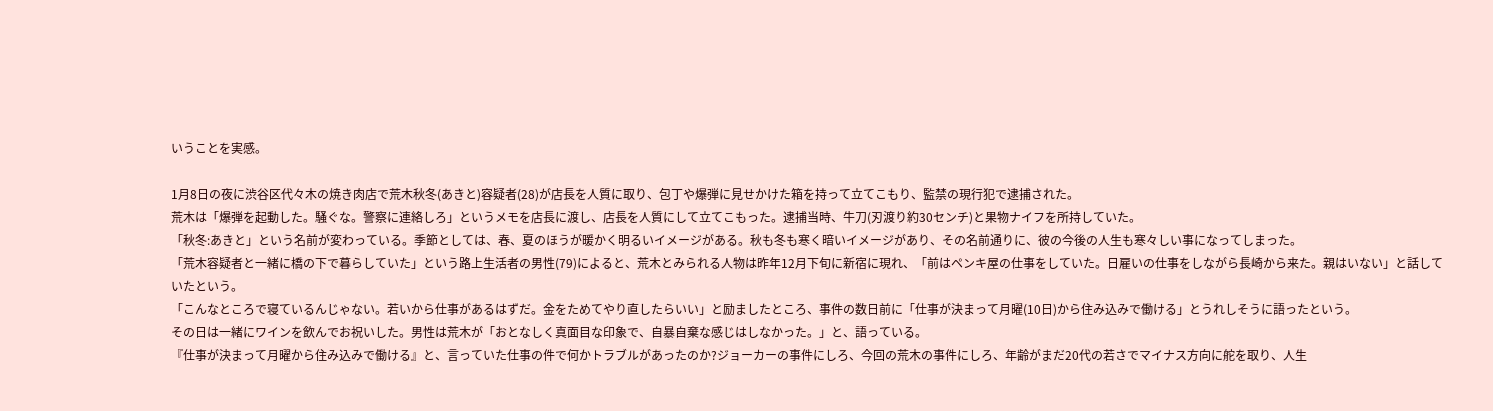いうことを実感。

1月8日の夜に渋谷区代々木の焼き肉店で荒木秋冬(あきと)容疑者(28)が店長を人質に取り、包丁や爆弾に見せかけた箱を持って立てこもり、監禁の現行犯で逮捕された。
荒木は「爆弾を起動した。騒ぐな。警察に連絡しろ」というメモを店長に渡し、店長を人質にして立てこもった。逮捕当時、牛刀(刃渡り約30センチ)と果物ナイフを所持していた。
「秋冬:あきと」という名前が変わっている。季節としては、春、夏のほうが暖かく明るいイメージがある。秋も冬も寒く暗いイメージがあり、その名前通りに、彼の今後の人生も寒々しい事になってしまった。
「荒木容疑者と一緒に橋の下で暮らしていた」という路上生活者の男性(79)によると、荒木とみられる人物は昨年12月下旬に新宿に現れ、「前はペンキ屋の仕事をしていた。日雇いの仕事をしながら長崎から来た。親はいない」と話していたという。
「こんなところで寝ているんじゃない。若いから仕事があるはずだ。金をためてやり直したらいい」と励ましたところ、事件の数日前に「仕事が決まって月曜(10日)から住み込みで働ける」とうれしそうに語ったという。
その日は一緒にワインを飲んでお祝いした。男性は荒木が「おとなしく真面目な印象で、自暴自棄な感じはしなかった。」と、語っている。
『仕事が決まって月曜から住み込みで働ける』と、言っていた仕事の件で何かトラブルがあったのか?ジョーカーの事件にしろ、今回の荒木の事件にしろ、年齢がまだ20代の若さでマイナス方向に舵を取り、人生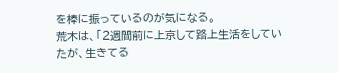を棒に振っているのが気になる。
荒木は、「2週間前に上京して路上生活をしていたが、生きてる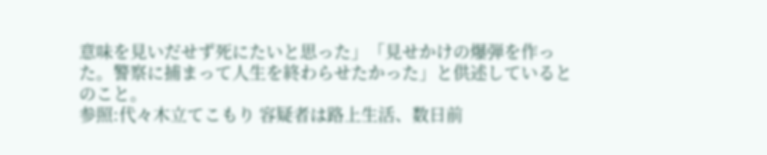意味を見いだせず死にたいと思った」「見せかけの爆弾を作った。警察に捕まって人生を終わらせたかった」と供述しているとのこと。
参照:代々木立てこもり 容疑者は路上生活、数日前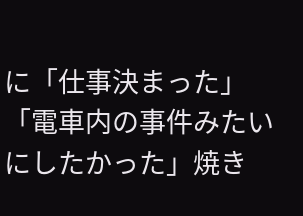に「仕事決まった」
「電車内の事件みたいにしたかった」焼き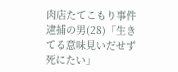肉店たてこもり事件 逮捕の男(28)「生きてる意味見いだせず死にたい」